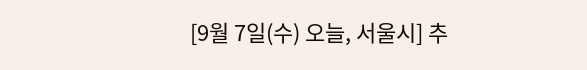[9월 7일(수) 오늘, 서울시] 추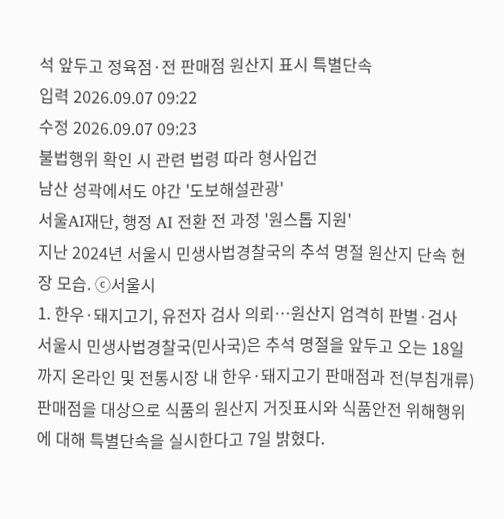석 앞두고 정육점·전 판매점 원산지 표시 특별단속
입력 2026.09.07 09:22
수정 2026.09.07 09:23
불법행위 확인 시 관련 법령 따라 형사입건
남산 성곽에서도 야간 '도보해설관광'
서울AI재단, 행정 AI 전환 전 과정 '원스톱 지원'
지난 2024년 서울시 민생사법경찰국의 추석 명절 원산지 단속 현장 모습. ⓒ서울시
1. 한우·돼지고기, 유전자 검사 의뢰…원산지 엄격히 판별·검사
서울시 민생사법경찰국(민사국)은 추석 명절을 앞두고 오는 18일까지 온라인 및 전통시장 내 한우·돼지고기 판매점과 전(부침개류) 판매점을 대상으로 식품의 원산지 거짓표시와 식품안전 위해행위에 대해 특별단속을 실시한다고 7일 밝혔다.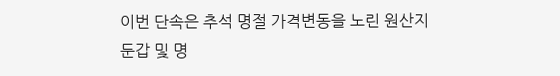이번 단속은 추석 명절 가격변동을 노린 원산지 둔갑 및 명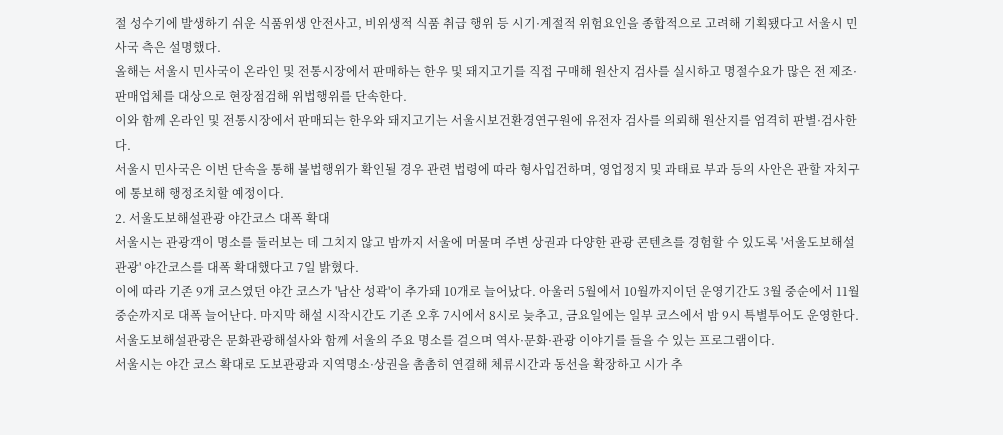절 성수기에 발생하기 쉬운 식품위생 안전사고, 비위생적 식품 취급 행위 등 시기·계절적 위험요인을 종합적으로 고려해 기획됐다고 서울시 민사국 측은 설명했다.
올해는 서울시 민사국이 온라인 및 전통시장에서 판매하는 한우 및 돼지고기를 직접 구매해 원산지 검사를 실시하고 명절수요가 많은 전 제조·판매업체를 대상으로 현장점검해 위법행위를 단속한다.
이와 함께 온라인 및 전통시장에서 판매되는 한우와 돼지고기는 서울시보건환경연구원에 유전자 검사를 의뢰해 원산지를 엄격히 판별·검사한다.
서울시 민사국은 이번 단속을 통해 불법행위가 확인될 경우 관련 법령에 따라 형사입건하며, 영업정지 및 과태료 부과 등의 사안은 관할 자치구에 통보해 행정조치할 예정이다.
2. 서울도보해설관광 야간코스 대폭 확대
서울시는 관광객이 명소를 둘러보는 데 그치지 않고 밤까지 서울에 머물며 주변 상권과 다양한 관광 콘텐츠를 경험할 수 있도록 '서울도보해설관광' 야간코스를 대폭 확대했다고 7일 밝혔다.
이에 따라 기존 9개 코스였던 야간 코스가 '남산 성곽'이 추가돼 10개로 늘어났다. 아울러 5월에서 10월까지이던 운영기간도 3월 중순에서 11월 중순까지로 대폭 늘어난다. 마지막 해설 시작시간도 기존 오후 7시에서 8시로 늦추고, 금요일에는 일부 코스에서 밤 9시 특별투어도 운영한다.
서울도보해설관광은 문화관광해설사와 함께 서울의 주요 명소를 걸으며 역사·문화·관광 이야기를 들을 수 있는 프로그램이다.
서울시는 야간 코스 확대로 도보관광과 지역명소·상권을 촘촘히 연결해 체류시간과 동선을 확장하고 시가 추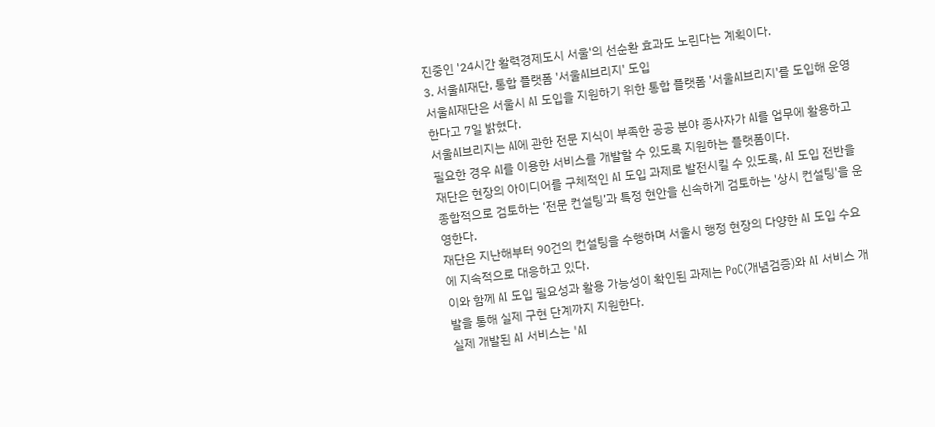진중인 '24시간 활력경제도시 서울'의 선순환 효과도 노린다는 계획이다.
3. 서울AI재단, 통합 플랫폼 '서울AI브리지' 도입
서울AI재단은 서울시 AI 도입을 지원하기 위한 통합 플랫폼 '서울AI브리지'를 도입해 운영한다고 7일 밝혔다.
서울AI브리지는 AI에 관한 전문 지식이 부족한 공공 분야 종사자가 AI를 업무에 활용하고 필요한 경우 AI를 이용한 서비스를 개발할 수 있도록 지원하는 플랫폼이다.
재단은 현장의 아이디어를 구체적인 AI 도입 과제로 발전시킬 수 있도록, AI 도입 전반을 종합적으로 검토하는 ‘전문 컨설팅’과 특정 현안을 신속하게 검토하는 '상시 컨설팅'을 운영한다.
재단은 지난해부터 90건의 컨설팅을 수행하며 서울시 행정 현장의 다양한 AI 도입 수요에 지속적으로 대응하고 있다.
이와 함께 AI 도입 필요성과 활용 가능성이 확인된 과제는 PoC(개념검증)와 AI 서비스 개발을 통해 실제 구현 단계까지 지원한다.
실제 개발된 AI 서비스는 'AI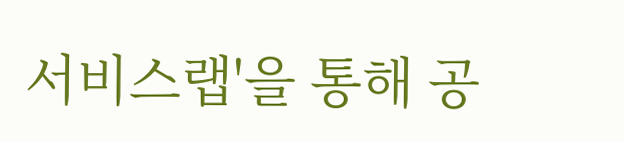서비스랩'을 통해 공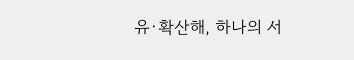유·확산해, 하나의 서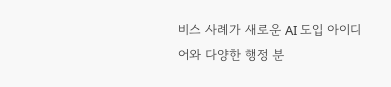비스 사례가 새로운 AI 도입 아이디어와 다양한 행정 분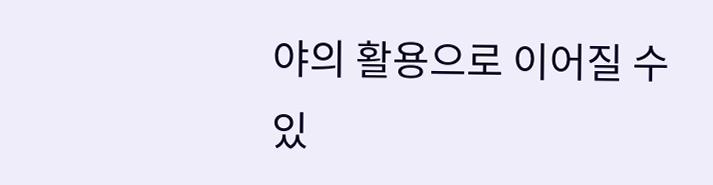야의 활용으로 이어질 수 있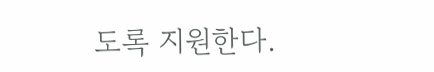도록 지원한다.